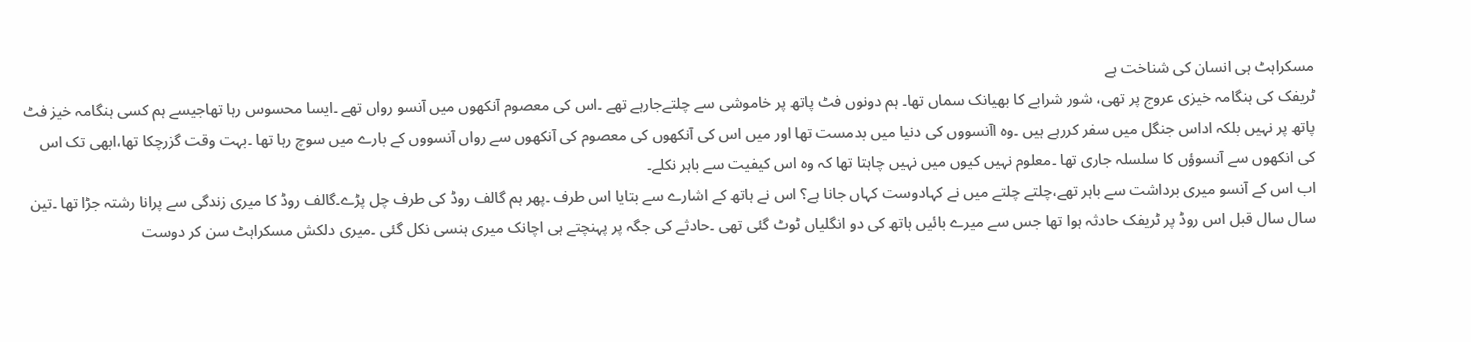مسکراہٹ ہی انسان کی شناخت ہے
ٹریفک کی ہنگامہ خیزی عروج پر تھی، شور شرابے کا بھیانک سماں تھا۔ ہم دونوں فٹ پاتھ پر خاموشی سے چلتےجارہے تھے ۔اس کی معصوم آنکھوں میں آنسو رواں تھے ۔ایسا محسوس رہا تھاجیسے ہم کسی ہنگامہ خیز فٹ پاتھ پر نہیں بلکہ اداس جنگل میں سفر کررہے ہیں ۔وہ اآنسووں کی دنیا میں بدمست تھا اور میں اس کی آنکھوں کی معصوم کی آنکھوں سے رواں آنسووں کے بارے میں سوچ رہا تھا ۔بہت وقت گزرچکا تھا،ابھی تک اس کی انکھوں سے آنسوؤں کا سلسلہ جاری تھا ۔معلوم نہیں کیوں میں نہیں چاہتا تھا کہ وہ اس کیفیت سے باہر نکلے۔
اب اس کے آنسو میری برداشت سے باہر تھے،چلتے چلتے میں نے کہادوست کہاں جانا ہے؟ اس نے ہاتھ کے اشارے سے بتایا اس طرف ۔پھر ہم گالف روڈ کی طرف چل پڑے۔گالف روڈ کا میری زندگی سے پرانا رشتہ جڑا تھا ۔تین سال سال قبل اس روڈ پر ٹریفک حادثہ ہوا تھا جس سے میرے بائیں ہاتھ کی دو انگلیاں ٹوٹ گئی تھی ۔حادثے کی جگہ پر پہنچتے ہی اچانک میری ہنسی نکل گئی ۔میری دلکش مسکراہٹ سن کر دوست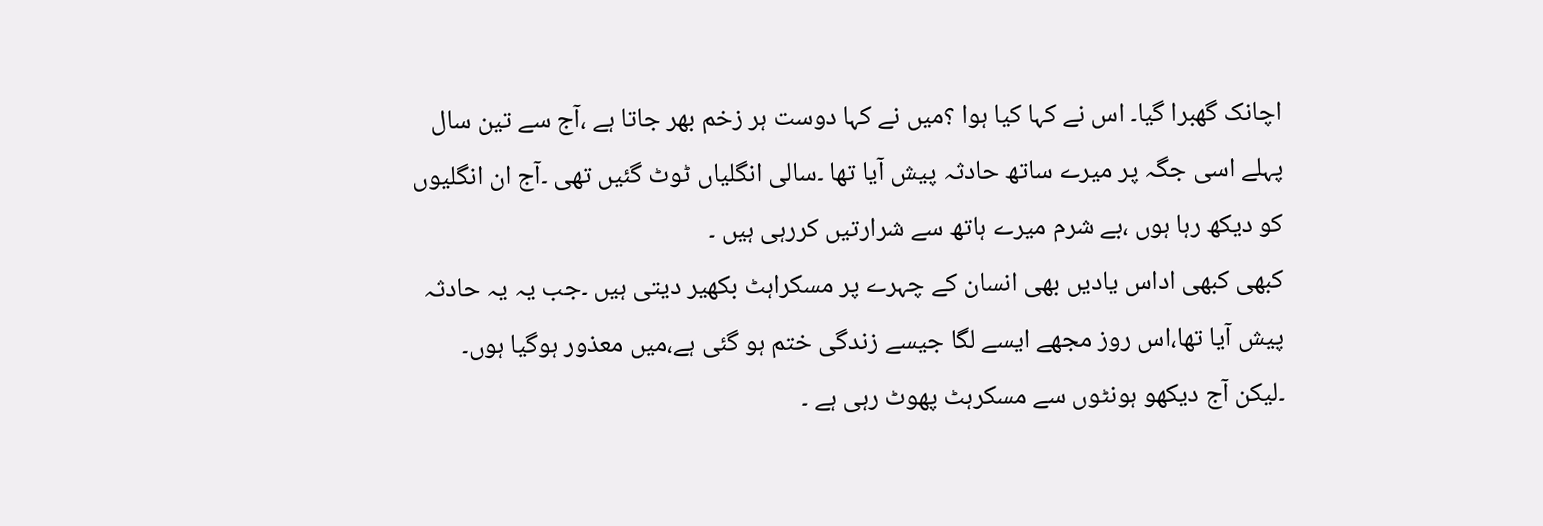اچانک گھبرا گیا۔ اس نے کہا کیا ہوا ؟میں نے کہا دوست ہر زخم بھر جاتا ہے ،آج سے تین سال پہلے اسی جگہ پر میرے ساتھ حادثہ پیش آیا تھا ۔سالی انگلیاں ٹوٹ گئیں تھی ۔آج ان انگلیوں کو دیکھ رہا ہوں ،بے شرم میرے ہاتھ سے شرارتیں کررہی ہیں ۔
کبھی کبھی اداس یادیں بھی انسان کے چہرے پر مسکراہٹ بکھیر دیتی ہیں ۔جب یہ یہ حادثہ پیش آیا تھا،اس روز مجھے ایسے لگا جیسے زندگی ختم ہو گئی ہے،میں معذور ہوگیا ہوں۔ ۔لیکن آج دیکھو ہونٹوں سے مسکرہٹ پھوٹ رہی ہے ۔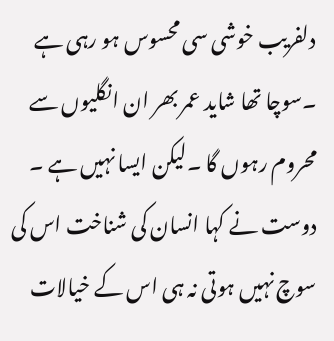دلفریب خوشی سی محسوس ہو رہی ہے ۔سوچا تھا شاید عمر بھر ان انگلیوں سے محروم رہوں گا ۔لیکن ایسا نہیں ہے ۔ دوست نے کہا انسان کی شناخت اس کی سوچ نہیں ہوتی نہ ہی اس کے خیالات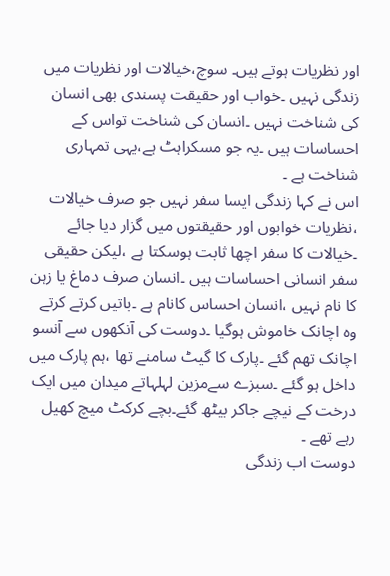اور نظریات ہوتے ہیں۔ سوچ،خیالات اور نظریات میں زندگی نہیں ۔خواب اور حقیقت پسندی بھی انسان کی شناخت نہیں ۔انسان کی شناخت تواس کے احساسات ہیں ۔یہ جو مسکراہٹ ہے،یہی تمہاری شناخت ہے ۔
اس نے کہا زندگی ایسا سفر نہیں جو صرف خیالات ،نظریات خوابوں اور حقیقتوں میں گزار دیا جائے ۔خیالات کا سفر اچھا ثابت ہوسکتا ہے ،لیکن حقیقی سفر انسانی احساسات ہیں ۔انسان صرف دماغ یا زہن کا نام نہیں ،انسان احساس کانام ہے ۔باتیں کرتے کرتے وہ اچانک خاموش ہوگیا ۔دوست کی آنکھوں سے آنسو اچانک تھم گئے ۔پارک کا گیٹ سامنے تھا ،ہم پارک میں داخل ہو گئے ۔سبزے سےمزین لہلہاتے میدان میں ایک درخت کے نیچے جاکر بیٹھ گئے۔بچے کرکٹ میچ کھیل رہے تھے ۔
دوست اب زندگی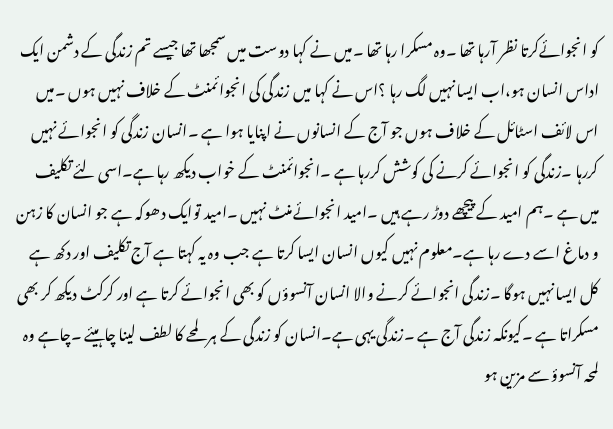کو انجوائےکرتا نظر آرہا تھا ۔وہ مسکرا رہا تھا ۔میں نے کہا دوست میں سمجھا تھا جیسے تم زندگی کے دشمن ایک اداس انسان ہو،اب ایسا نہیں لگ رہا ؟اس نے کہا میں زندگی کی انجوائمنٹ کے خلاف نہیں ہوں ۔میں اس لائف اسٹائل کے خلاف ہوں جو آج کے انسانوں نے اپنایا ہوا ہے ۔انسان زندگی کو انجوائے نہیں کررہا ۔زندگی کو انجوائے کرنے کی کوشش کررہا ہے ۔انجوائمنٹ کے خواب دیکھ رہا ہے۔اسی لئے تکلیف میں ہے ۔ہم امید کے پیچھے دوڑ رہے ہیں ۔امید انجوائےمنٹ نہیں ۔امید توایک دھوکہ ہے جو انسان کا زہن و دماغ اسے دے رہا ہے۔معلوم نہیں کیوں انسان ایسا کرتا ہے جب وہ یہ کہتا ہے آج تکلیف اور دکھ ہے کل ایسا نہیں ہوگا ۔زندگی انجوائے کرنے والا انسان آنسوؤں کو بھی انجوائے کرتا ہے اور کرکٹ دیکھ کر بھی مسکراتا ہے ۔کیونکہ زندگی آج ہے ۔زندگی یہی ہے۔انسان کو زندگی کے ہر لمحے کا لطف لینا چاہیئے ۔چاہے وہ لمحہ آنسوؤ سے مزین ہو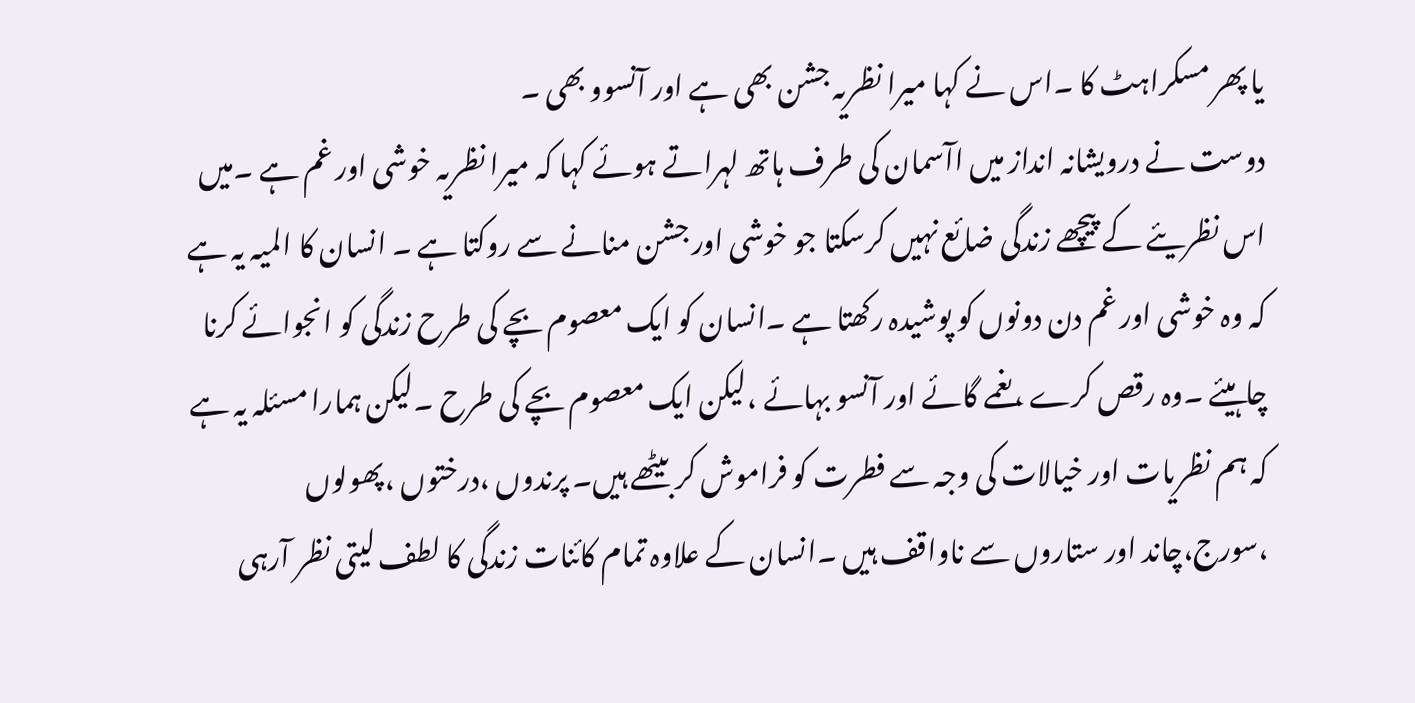یا پھر مسکراہٹ کا ۔اس نے کہا میرا نظریہ جشن بھی ہے اور آنسوو بھی ۔
دوست نے درویشانہ انداز میں اآسمان کی طرف ہاتھ لہراتے ہوئے کہا کہ میرا نظریہ خوشی اور غم ہے ۔میں اس نظریئے کے پیچھے زندگی ضائع نہیں کرسکتا جو خوشی اور جشن منانے سے روکتا ہے ۔ انسان کا المیہ یہ ہے کہ وہ خوشی اور غم دن دونوں کو پوشیدہ رکھتا ہے ۔انسان کو ایک معصوم بچے کی طرح زندگی کو انجوائے کرنا چاہیئے ۔وہ رقص کرے ،ںغمے گائے اور آنسو بہائے ،لیکن ایک معصوم بچے کی طرح ۔لیکن ہمارا مسئلہ یہ ہے کہ ہم نظریات اور خیالات کی وجہ سے فطرت کو فراموش کر بیٹھے ہیں۔ پرندوں ،درختوں ،پھولوں ،سورج،چاند اور ستاروں سے ناواقف ہیں ۔انسان کے علاوہ تمام کائنات زندگی کا لطف لیتی نظر آرہی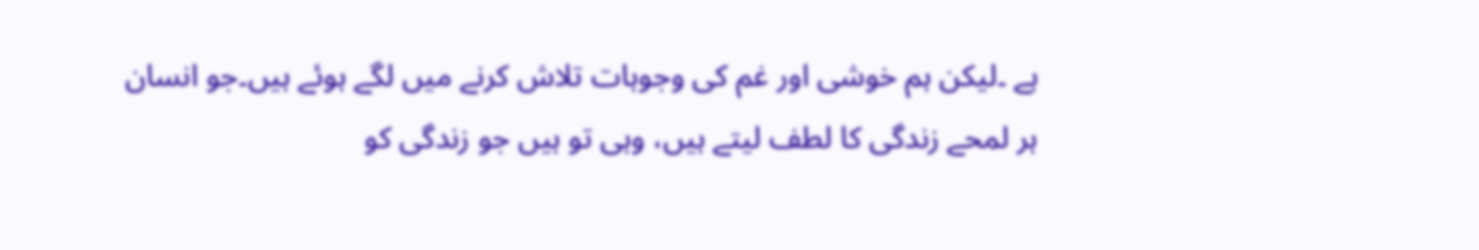ہے ۔لیکن ہم خوشی اور غم کی وجوہات تلاش کرنے میں لگے ہوئے ہیں۔جو انسان ہر لمحے زندگی کا لطف لیتے ہیں، وہی تو ہیں جو زندگی کو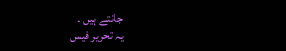جانتے ہیں ۔
یہ تحریر فیس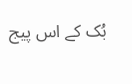بُک کے اس پیج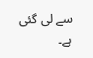سے لی گئی ہے۔